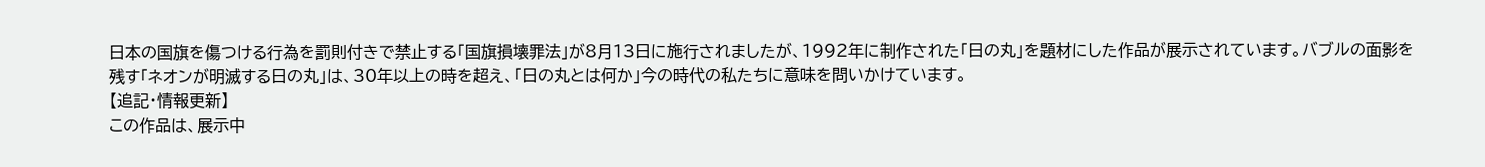日本の国旗を傷つける行為を罰則付きで禁止する「国旗損壊罪法」が8月13日に施行されましたが、1992年に制作された「日の丸」を題材にした作品が展示されています。バブルの面影を残す「ネオンが明滅する日の丸」は、30年以上の時を超え、「日の丸とは何か」今の時代の私たちに意味を問いかけています。
【追記・情報更新】
この作品は、展示中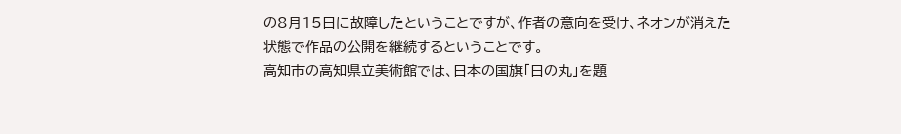の8月15日に故障したということですが、作者の意向を受け、ネオンが消えた状態で作品の公開を継続するということです。
高知市の高知県立美術館では、日本の国旗「日の丸」を題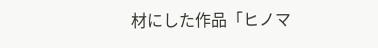材にした作品「ヒノマ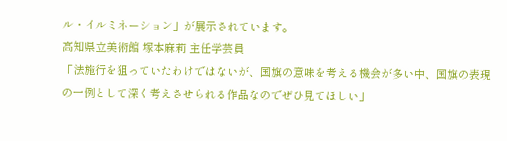ル・イルミネーション」が展示されています。
高知県立美術館 塚本麻莉 主任学芸員
「法施行を狙っていたわけではないが、国旗の意味を考える機会が多い中、国旗の表現の一例として深く考えさせられる作品なのでぜひ見てほしい」